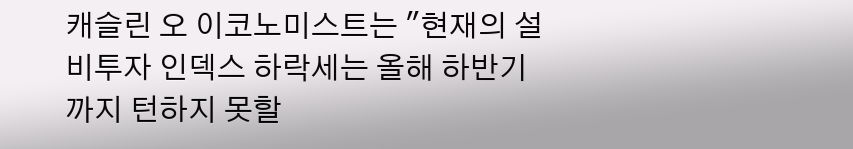캐슬린 오 이코노미스트는 "현재의 설비투자 인덱스 하락세는 올해 하반기까지 턴하지 못할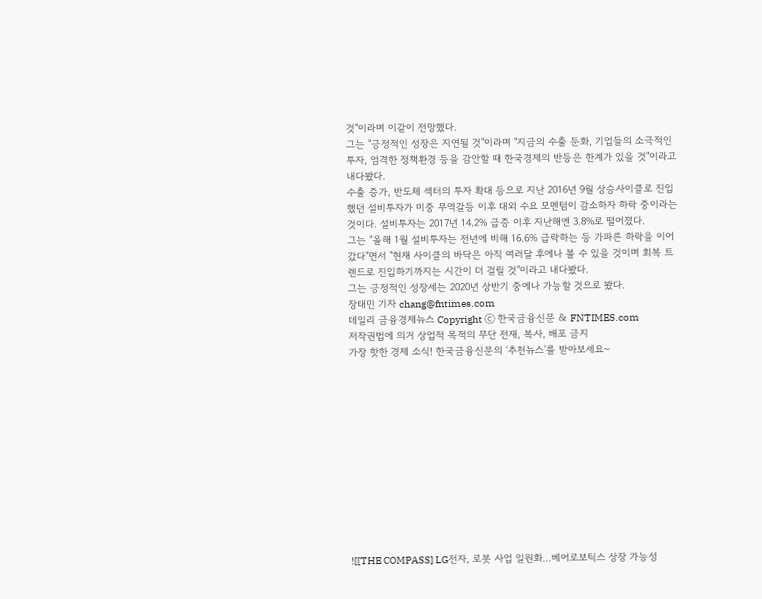것"이라며 이같이 전망했다.
그는 "긍정적인 성장은 지연될 것"이라며 "지금의 수출 둔화, 기업들의 소극적인 투자, 엄격한 정책환경 등을 감안할 때 한국경제의 반등은 한계가 있을 것"이라고 내다봤다.
수출 증가, 반도체 섹터의 투자 확대 등으로 지난 2016년 9월 상승사이클로 진입했던 설비투자가 미중 무역갈등 이후 대외 수요 모멘텀이 감소하자 하락 중이라는 것이다. 설비투자는 2017년 14.2% 급증 이후 지난해엔 3.8%로 떨어졌다.
그는 "올해 1월 설비투자는 전년에 비해 16.6% 급락하는 등 가파른 하락을 이어갔다"면서 "현재 사이클의 바닥은 아직 여러달 후에나 볼 수 있을 것이며 회복 트렌드로 진입하기까지는 시간이 더 걸릴 것"이라고 내다봤다.
그는 긍정적인 성장세는 2020년 상반기 중에나 가능할 것으로 봤다.
장태민 기자 chang@fntimes.com
데일리 금융경제뉴스 Copyright ⓒ 한국금융신문 & FNTIMES.com
저작권법에 의거 상업적 목적의 무단 전재, 복사, 배포 금지
가장 핫한 경제 소식! 한국금융신문의 ‘추천뉴스’를 받아보세요~












![[THE COMPASS] LG전자, 로봇 사업 일원화...베어로보틱스 상장 가능성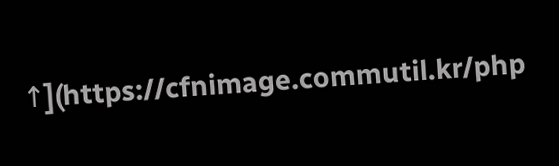↑](https://cfnimage.commutil.kr/php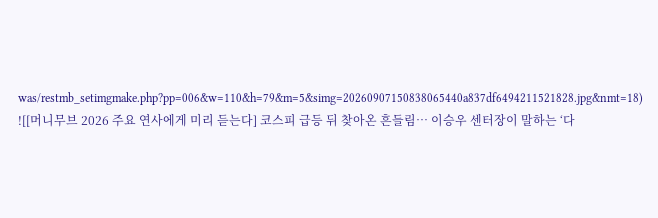was/restmb_setimgmake.php?pp=006&w=110&h=79&m=5&simg=20260907150838065440a837df6494211521828.jpg&nmt=18)
![[머니무브 2026 주요 연사에게 미리 듣는다] 코스피 급등 뒤 찾아온 흔들림… 이승우 센터장이 말하는 ‘다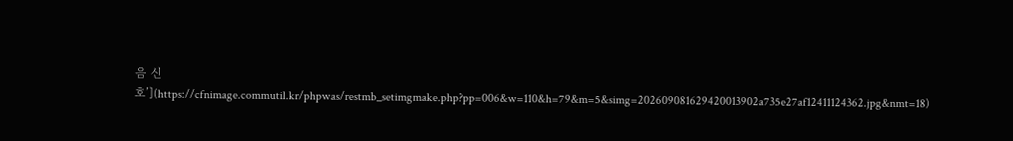음 신호’](https://cfnimage.commutil.kr/phpwas/restmb_setimgmake.php?pp=006&w=110&h=79&m=5&simg=202609081629420013902a735e27af12411124362.jpg&nmt=18)